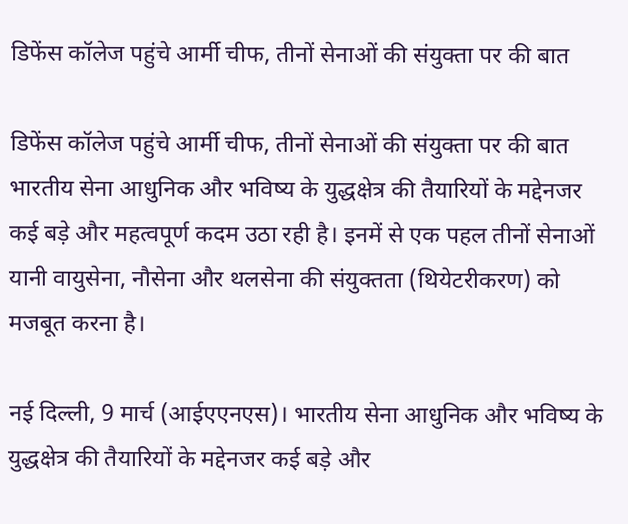डिफेंस कॉलेज पहुंचे आर्मी चीफ, तीनों सेनाओं की संयुक्ता पर की बात

डिफेंस कॉलेज पहुंचे आर्मी चीफ, तीनों सेनाओं की संयुक्ता पर की बात
भारतीय सेना आधुनिक और भविष्य के युद्धक्षेत्र की तैयारियों के मद्देनजर कई बड़े और महत्वपूर्ण कदम उठा रही है। इनमें से एक पहल तीनों सेनाओं यानी वायुसेना, नौसेना और थलसेना की संयुक्तता (थियेटरीकरण) को मजबूत करना है।

नई दिल्ली, 9 मार्च (आईएएनएस)। भारतीय सेना आधुनिक और भविष्य के युद्धक्षेत्र की तैयारियों के मद्देनजर कई बड़े और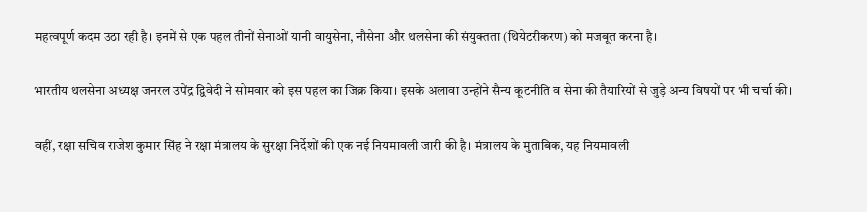महत्वपूर्ण कदम उठा रही है। इनमें से एक पहल तीनों सेनाओं यानी वायुसेना, नौसेना और थलसेना की संयुक्तता (थियेटरीकरण) को मजबूत करना है।

भारतीय थलसेना अध्यक्ष जनरल उपेंद्र द्विवेदी ने सोमवार को इस पहल का जिक्र किया। इसके अलावा उन्होंने सैन्य कूटनीति व सेना की तैयारियों से जुड़े अन्य विषयों पर भी चर्चा की।

वहीं, रक्षा सचिव राजेश कुमार सिंह ने रक्षा मंत्रालय के सुरक्षा निर्देशों की एक नई नियमावली जारी की है। मंत्रालय के मुताबिक, यह नियमावली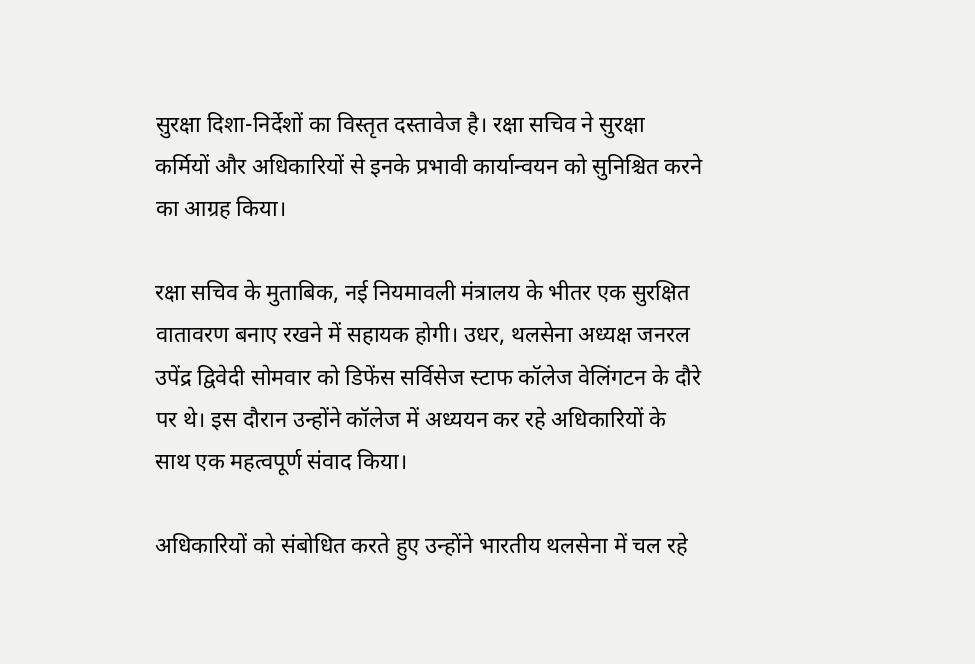सुरक्षा दिशा-निर्देशों का विस्तृत दस्तावेज है। रक्षा सचिव ने सुरक्षा कर्मियों और अधिकारियों से इनके प्रभावी कार्यान्वयन को सुनिश्चित करने का आग्रह किया।

रक्षा सचिव के मुताबिक, नई नियमावली मंत्रालय के भीतर एक सुरक्षित वातावरण बनाए रखने में सहायक होगी। उधर, थलसेना अध्यक्ष जनरल उपेंद्र द्विवेदी सोमवार को डिफेंस सर्विसेज स्टाफ कॉलेज वेलिंगटन के दौरे पर थे। इस दौरान उन्होंने कॉलेज में अध्ययन कर रहे अधिकारियों के साथ एक महत्वपूर्ण संवाद किया।

अधिकारियों को संबोधित करते हुए उन्होंने भारतीय थलसेना में चल रहे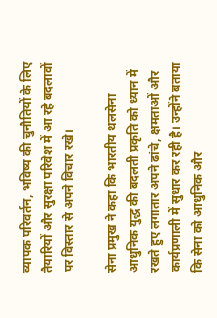व्यापक परिवर्तन, भविष्य की चुनौतियों के लिए तैयारियों और सुरक्षा परिवेश में आ रहे बदलावों पर विस्तार से अपने विचार रखे।

सेना प्रमुख ने कहा कि भारतीय थलसेना आधुनिक युद्ध की बदलती प्रकृति को ध्यान में रखते हुए लगातार अपने ढांचे, क्षमताओं और कार्यप्रणाली में सुधार कर रही है। उन्होंने बताया कि सेना को आधुनिक और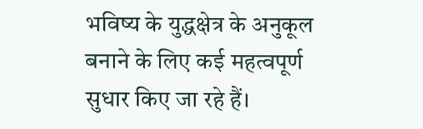भविष्य के युद्धक्षेत्र के अनुकूल बनाने के लिए कई महत्वपूर्ण सुधार किए जा रहे हैं।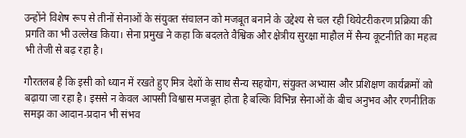उन्होंने विशेष रूप से तीनों सेनाओं के संयुक्त संचालन को मजबूत बनाने के उद्देश्य से चल रही थियेटरीकरण प्रक्रिया की प्रगति का भी उल्लेख किया। सेना प्रमुख ने कहा कि बदलते वैश्विक और क्षेत्रीय सुरक्षा माहौल में सैन्य कूटनीति का महत्व भी तेजी से बढ़ रहा है।

गौरतलब है कि इसी को ध्यान में रखते हुए मित्र देशों के साथ सैन्य सहयोग, संयुक्त अभ्यास और प्रशिक्षण कार्यक्रमों को बढ़ाया जा रहा है। इससे न केवल आपसी विश्वास मजबूत होता है बल्कि विभिन्न सेनाओं के बीच अनुभव और रणनीतिक समझ का आदान-प्रदान भी संभव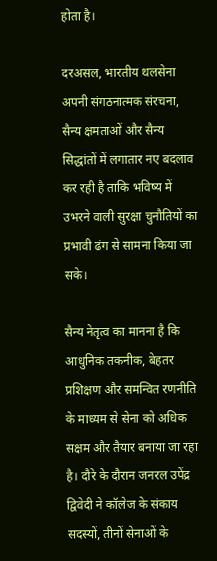होता है।

दरअसल, भारतीय थलसेना अपनी संगठनात्मक संरचना, सैन्य क्षमताओं और सैन्य सिद्धांतों में लगातार नए बदलाव कर रही है ताकि भविष्य में उभरने वाली सुरक्षा चुनौतियों का प्रभावी ढंग से सामना किया जा सके।

सैन्य नेतृत्व का मानना है कि आधुनिक तकनीक, बेहतर प्रशिक्षण और समन्वित रणनीति के माध्यम से सेना को अधिक सक्षम और तैयार बनाया जा रहा है। दौरे के दौरान जनरल उपेंद्र द्विवेदी ने कॉलेज के संकाय सदस्यों, तीनों सेनाओं के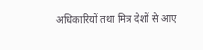अधिकारियों तथा मित्र देशों से आए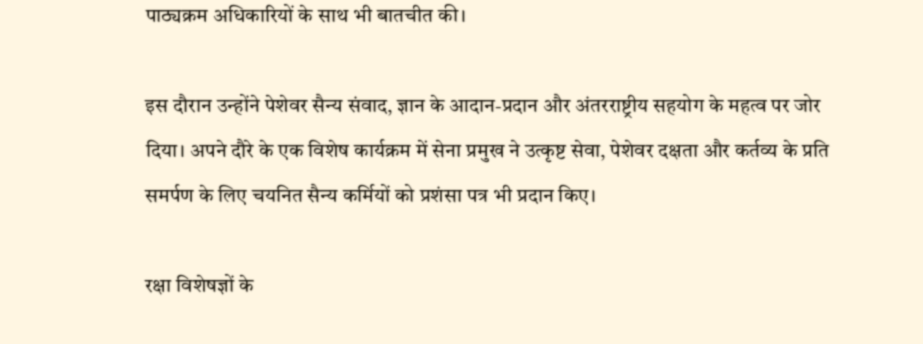पाठ्यक्रम अधिकारियों के साथ भी बातचीत की।

इस दौरान उन्होंने पेशेवर सैन्य संवाद, ज्ञान के आदान-प्रदान और अंतरराष्ट्रीय सहयोग के महत्व पर जोर दिया। अपने दौरे के एक विशेष कार्यक्रम में सेना प्रमुख ने उत्कृष्ट सेवा, पेशेवर दक्षता और कर्तव्य के प्रति समर्पण के लिए चयनित सैन्य कर्मियों को प्रशंसा पत्र भी प्रदान किए।

रक्षा विशेषज्ञों के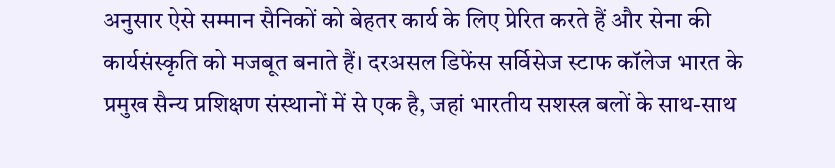अनुसार ऐसे सम्मान सैनिकों को बेहतर कार्य के लिए प्रेरित करते हैं और सेना की कार्यसंस्कृति को मजबूत बनाते हैं। दरअसल डिफेंस सर्विसेज स्टाफ कॉलेज भारत के प्रमुख सैन्य प्रशिक्षण संस्थानों में से एक है, जहां भारतीय सशस्त्र बलों के साथ-साथ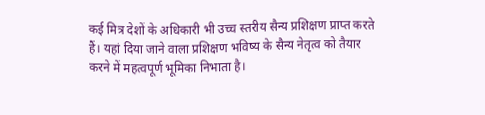कई मित्र देशों के अधिकारी भी उच्च स्तरीय सैन्य प्रशिक्षण प्राप्त करते हैं। यहां दिया जाने वाला प्रशिक्षण भविष्य के सैन्य नेतृत्व को तैयार करने में महत्वपूर्ण भूमिका निभाता है।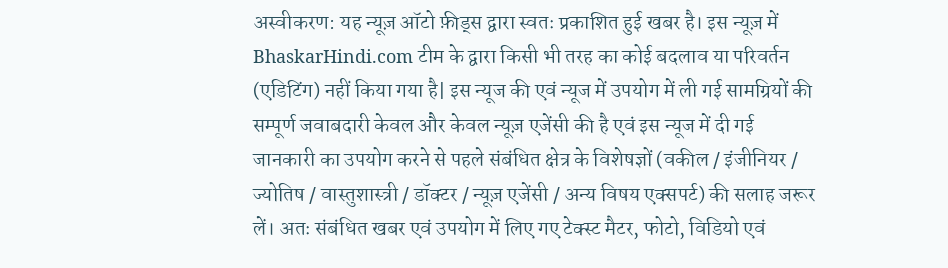अस्वीकरण: यह न्यूज़ ऑटो फ़ीड्स द्वारा स्वतः प्रकाशित हुई खबर है। इस न्यूज़ में BhaskarHindi.com टीम के द्वारा किसी भी तरह का कोई बदलाव या परिवर्तन (एडिटिंग) नहीं किया गया है| इस न्यूज की एवं न्यूज में उपयोग में ली गई सामग्रियों की सम्पूर्ण जवाबदारी केवल और केवल न्यूज़ एजेंसी की है एवं इस न्यूज में दी गई जानकारी का उपयोग करने से पहले संबंधित क्षेत्र के विशेषज्ञों (वकील / इंजीनियर / ज्योतिष / वास्तुशास्त्री / डॉक्टर / न्यूज़ एजेंसी / अन्य विषय एक्सपर्ट) की सलाह जरूर लें। अतः संबंधित खबर एवं उपयोग में लिए गए टेक्स्ट मैटर, फोटो, विडियो एवं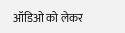ऑडिओ को लेकर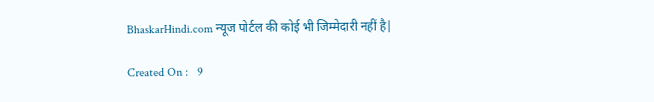BhaskarHindi.com न्यूज पोर्टल की कोई भी जिम्मेदारी नहीं है|

Created On :   9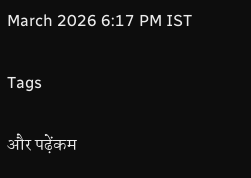March 2026 6:17 PM IST

Tags

और पढ़ेंकम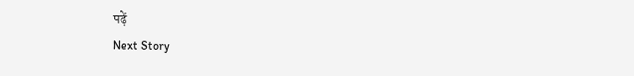पढ़ें
Next Story